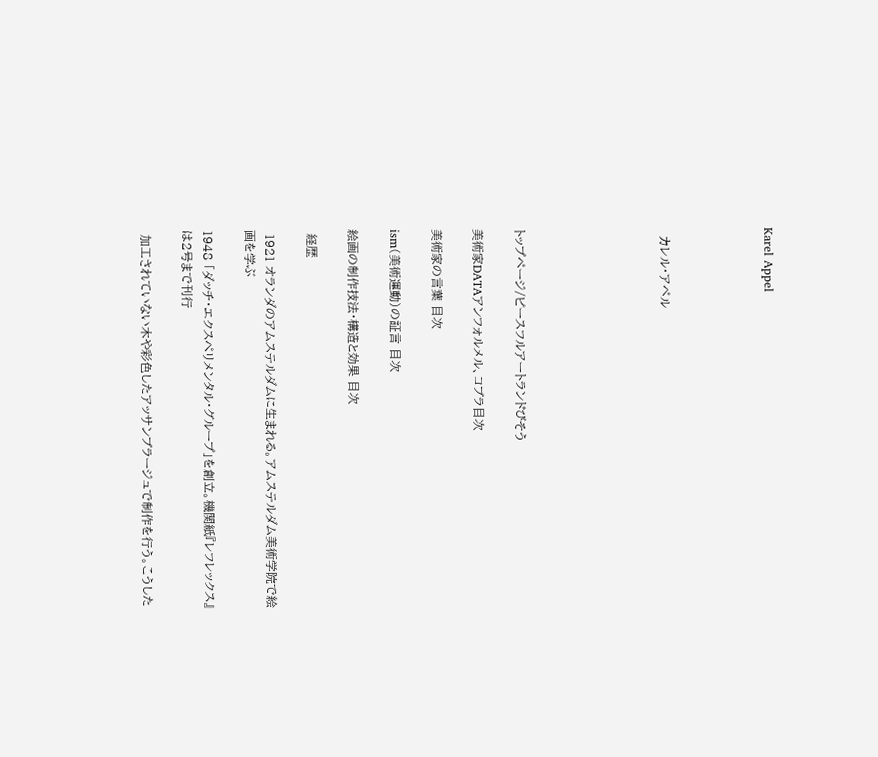Karel Appel




  カレル・アペル






トップページ/ピースフルアートランドびそう

美術家DATAアンフォルメル、コブラ目次

美術家の言葉 目次

ism(美術運動)の証言 目次

絵画の制作技法・構造と効果 目次

 経歴

 1921 オランダのアムステルダムに生まれる。アムステルダム美術学院で絵画を学ぶ

1948 「ダッチ・エクスぺリメンタル・グループ」を創立。機関紙『レフレックス』は2号まで刊行

 加工されていない木や彩色したアッサンブラージュで制作を行う。こうした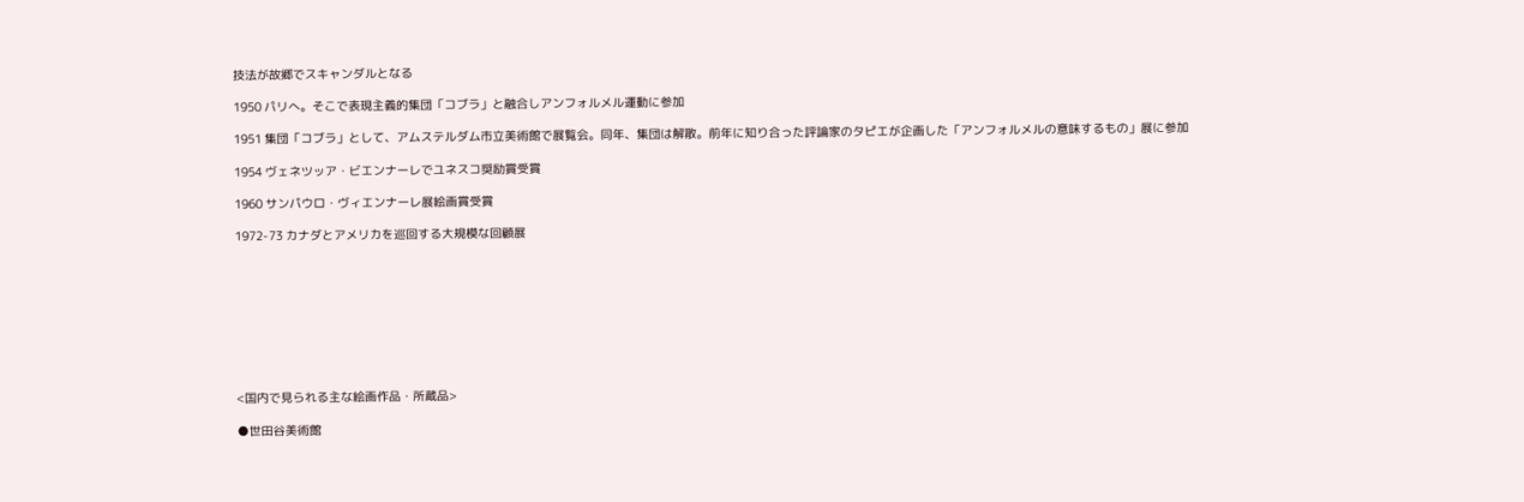技法が故郷でスキャンダルとなる

1950 パリへ。そこで表現主義的集団「コブラ」と融合しアンフォルメル運動に参加

1951 集団「コブラ」として、アムステルダム市立美術館で展覧会。同年、集団は解散。前年に知り合った評論家のタピエが企画した「アンフォルメルの意味するもの」展に参加

1954 ヴェネツッア・ビエンナーレでユネスコ奨励賞受賞

1960 サンパウロ・ヴィエンナーレ展絵画賞受賞

1972-73 カナダとアメリカを巡回する大規模な回顧展









<国内で見られる主な絵画作品・所蔵品>

●世田谷美術館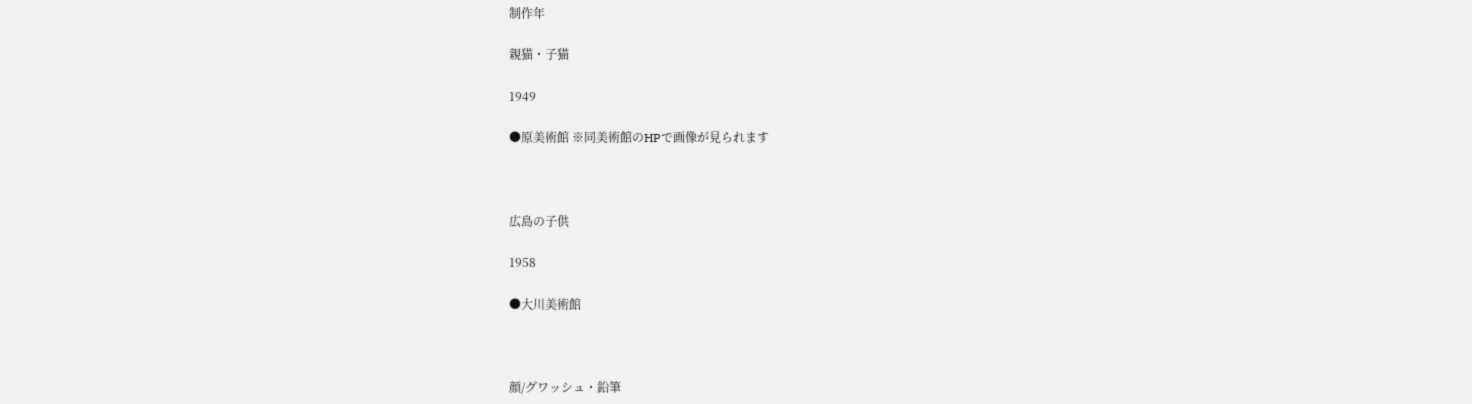制作年

親猫・子猫

1949

●原美術館 ※同美術館のHPで画像が見られます



広島の子供

1958

●大川美術館



顔/グワッシュ・鉛筆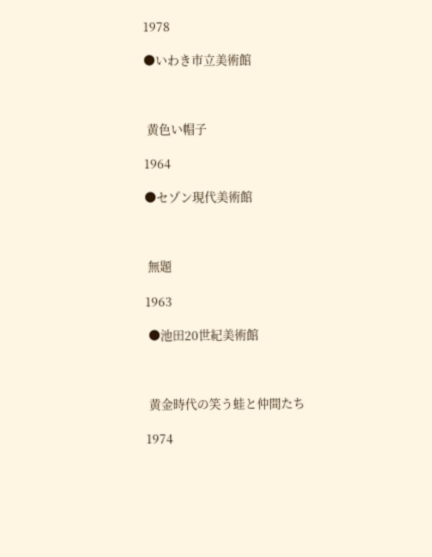1978

●いわき市立美術館



 黄色い帽子

1964

●セゾン現代美術館



 無題

1963

 ●池田20世紀美術館



 黄金時代の笑う蛙と仲間たち

1974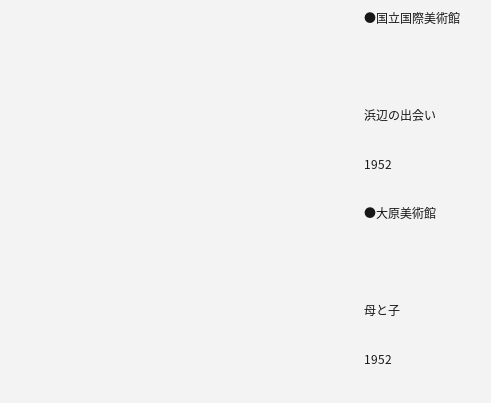●国立国際美術館



浜辺の出会い

1952

●大原美術館



母と子

1952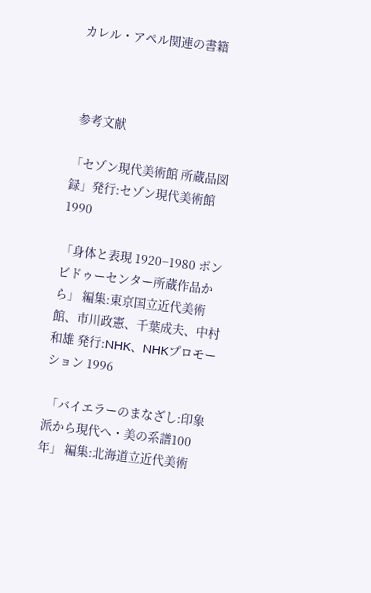カレル・アペル関連の書籍



 参考文献

「セゾン現代美術館 所蔵品図録」発行:セゾン現代美術館 1990

「身体と表現 1920−1980 ポンビドゥーセンター所蔵作品から」 編集:東京国立近代美術館、市川政憲、千葉成夫、中村和雄 発行:NHK、NHKプロモーション 1996

 「バイエラーのまなざし:印象派から現代へ・美の系譜100年」 編集:北海道立近代美術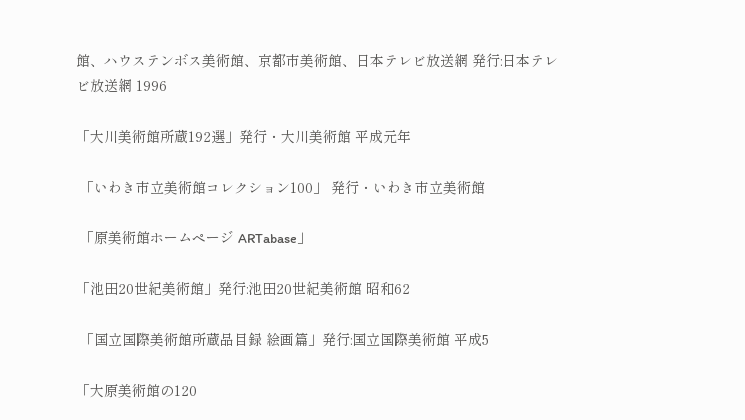館、ハウステンボス美術館、京都市美術館、日本テレビ放送網 発行:日本テレビ放送網 1996

「大川美術館所蔵192選」発行・大川美術館 平成元年

 「いわき市立美術館コレクション100」 発行・いわき市立美術館

 「原美術館ホームページ ARTabase」

「池田20世紀美術館」発行:池田20世紀美術館 昭和62

 「国立国際美術館所蔵品目録 絵画篇」発行:国立国際美術館 平成5

「大原美術館の120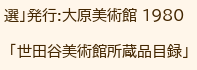選」発行:大原美術館 1980

 「世田谷美術館所蔵品目録」